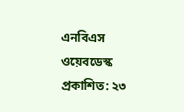এনবিএস ওয়েবডেস্ক প্রকাশিত: ২৩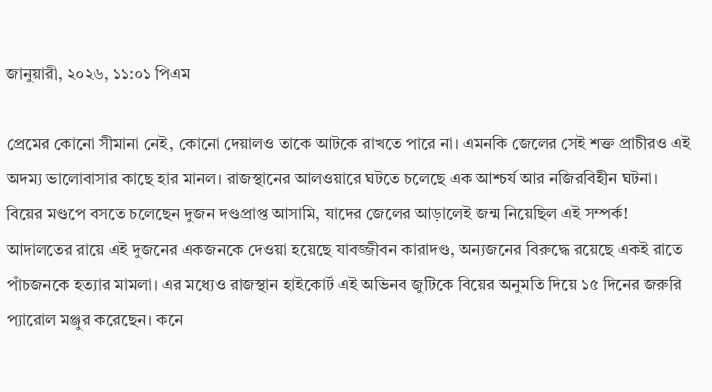জানুয়ারী, ২০২৬, ১১:০১ পিএম

প্রেমের কোনো সীমানা নেই, কোনো দেয়ালও তাকে আটকে রাখতে পারে না। এমনকি জেলের সেই শক্ত প্রাচীরও এই অদম্য ভালোবাসার কাছে হার মানল। রাজস্থানের আলওয়ারে ঘটতে চলেছে এক আশ্চর্য আর নজিরবিহীন ঘটনা। বিয়ের মণ্ডপে বসতে চলেছেন দুজন দণ্ডপ্রাপ্ত আসামি, যাদের জেলের আড়ালেই জন্ম নিয়েছিল এই সম্পর্ক!
আদালতের রায়ে এই দুজনের একজনকে দেওয়া হয়েছে যাবজ্জীবন কারাদণ্ড, অন্যজনের বিরুদ্ধে রয়েছে একই রাতে পাঁচজনকে হত্যার মামলা। এর মধ্যেও রাজস্থান হাইকোর্ট এই অভিনব জুটিকে বিয়ের অনুমতি দিয়ে ১৫ দিনের জরুরি প্যারোল মঞ্জুর করেছেন। কনে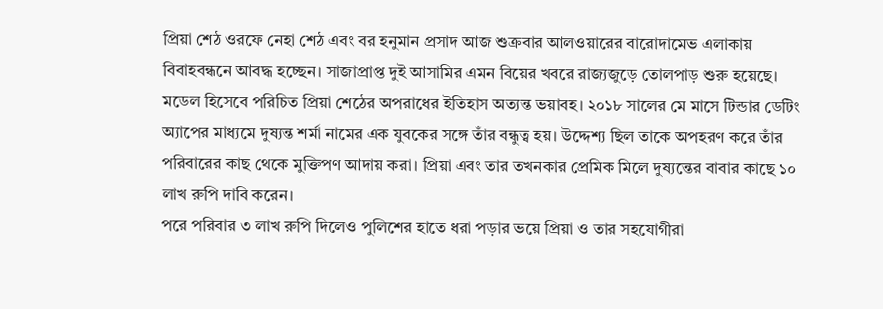প্রিয়া শেঠ ওরফে নেহা শেঠ এবং বর হনুমান প্রসাদ আজ শুক্রবার আলওয়ারের বারোদামেভ এলাকায় বিবাহবন্ধনে আবদ্ধ হচ্ছেন। সাজাপ্রাপ্ত দুই আসামির এমন বিয়ের খবরে রাজ্যজুড়ে তোলপাড় শুরু হয়েছে।
মডেল হিসেবে পরিচিত প্রিয়া শেঠের অপরাধের ইতিহাস অত্যন্ত ভয়াবহ। ২০১৮ সালের মে মাসে টিন্ডার ডেটিং অ্যাপের মাধ্যমে দুষ্যন্ত শর্মা নামের এক যুবকের সঙ্গে তাঁর বন্ধুত্ব হয়। উদ্দেশ্য ছিল তাকে অপহরণ করে তাঁর পরিবারের কাছ থেকে মুক্তিপণ আদায় করা। প্রিয়া এবং তার তখনকার প্রেমিক মিলে দুষ্যন্তের বাবার কাছে ১০ লাখ রুপি দাবি করেন।
পরে পরিবার ৩ লাখ রুপি দিলেও পুলিশের হাতে ধরা পড়ার ভয়ে প্রিয়া ও তার সহযোগীরা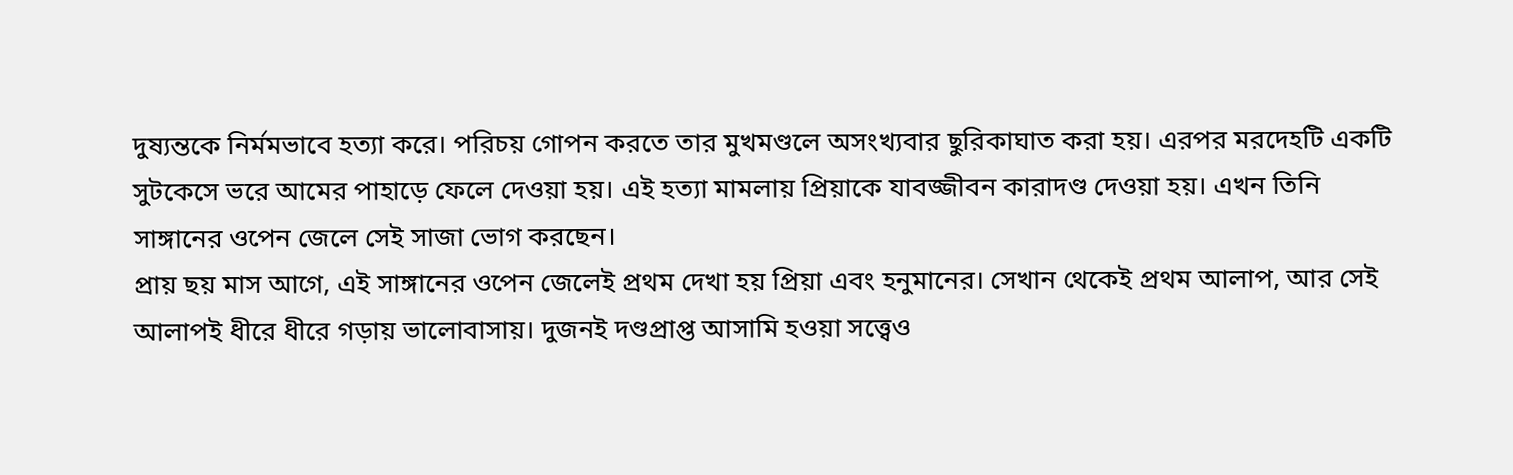দুষ্যন্তকে নির্মমভাবে হত্যা করে। পরিচয় গোপন করতে তার মুখমণ্ডলে অসংখ্যবার ছুরিকাঘাত করা হয়। এরপর মরদেহটি একটি সুটকেসে ভরে আমের পাহাড়ে ফেলে দেওয়া হয়। এই হত্যা মামলায় প্রিয়াকে যাবজ্জীবন কারাদণ্ড দেওয়া হয়। এখন তিনি সাঙ্গানের ওপেন জেলে সেই সাজা ভোগ করছেন।
প্রায় ছয় মাস আগে, এই সাঙ্গানের ওপেন জেলেই প্রথম দেখা হয় প্রিয়া এবং হনুমানের। সেখান থেকেই প্রথম আলাপ, আর সেই আলাপই ধীরে ধীরে গড়ায় ভালোবাসায়। দুজনই দণ্ডপ্রাপ্ত আসামি হওয়া সত্ত্বেও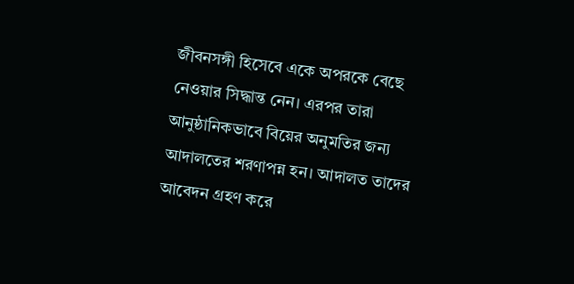জীবনসঙ্গী হিসেবে একে অপরকে বেছে নেওয়ার সিদ্ধান্ত নেন। এরপর তারা আনুষ্ঠানিকভাবে বিয়ের অনুমতির জন্য আদালতের শরণাপন্ন হন। আদালত তাদের আবেদন গ্রহণ করে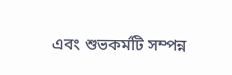এবং শুভকর্মটি সম্পন্ন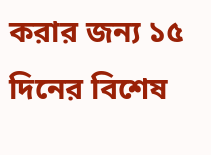করার জন্য ১৫ দিনের বিশেষ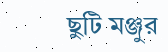ছুটি মঞ্জুর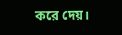করে দেয়।